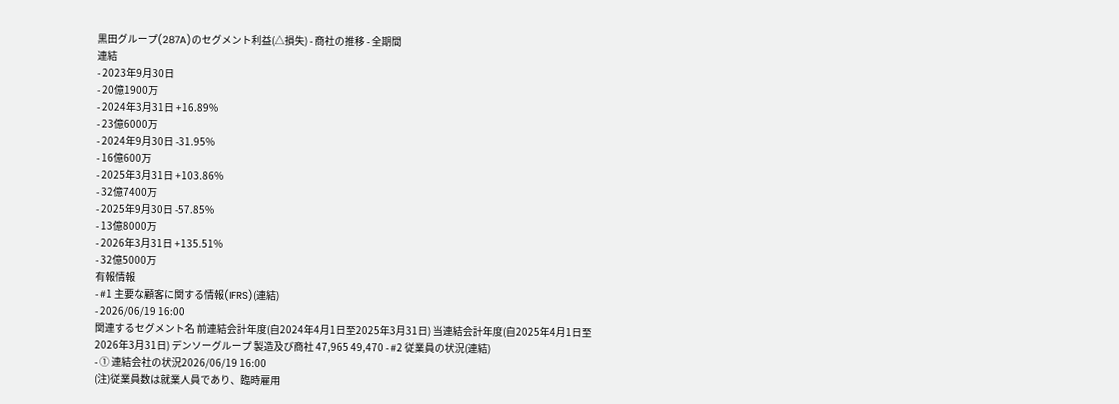黒田グループ(287A)のセグメント利益(△損失) - 商社の推移 - 全期間
連結
- 2023年9月30日
- 20億1900万
- 2024年3月31日 +16.89%
- 23億6000万
- 2024年9月30日 -31.95%
- 16億600万
- 2025年3月31日 +103.86%
- 32億7400万
- 2025年9月30日 -57.85%
- 13億8000万
- 2026年3月31日 +135.51%
- 32億5000万
有報情報
- #1 主要な顧客に関する情報(IFRS)(連結)
- 2026/06/19 16:00
関連するセグメント名 前連結会計年度(自2024年4月1日至2025年3月31日) 当連結会計年度(自2025年4月1日至2026年3月31日) デンソーグループ 製造及び商社 47,965 49,470 - #2 従業員の状況(連結)
- ① 連結会社の状況2026/06/19 16:00
(注)従業員数は就業人員であり、臨時雇用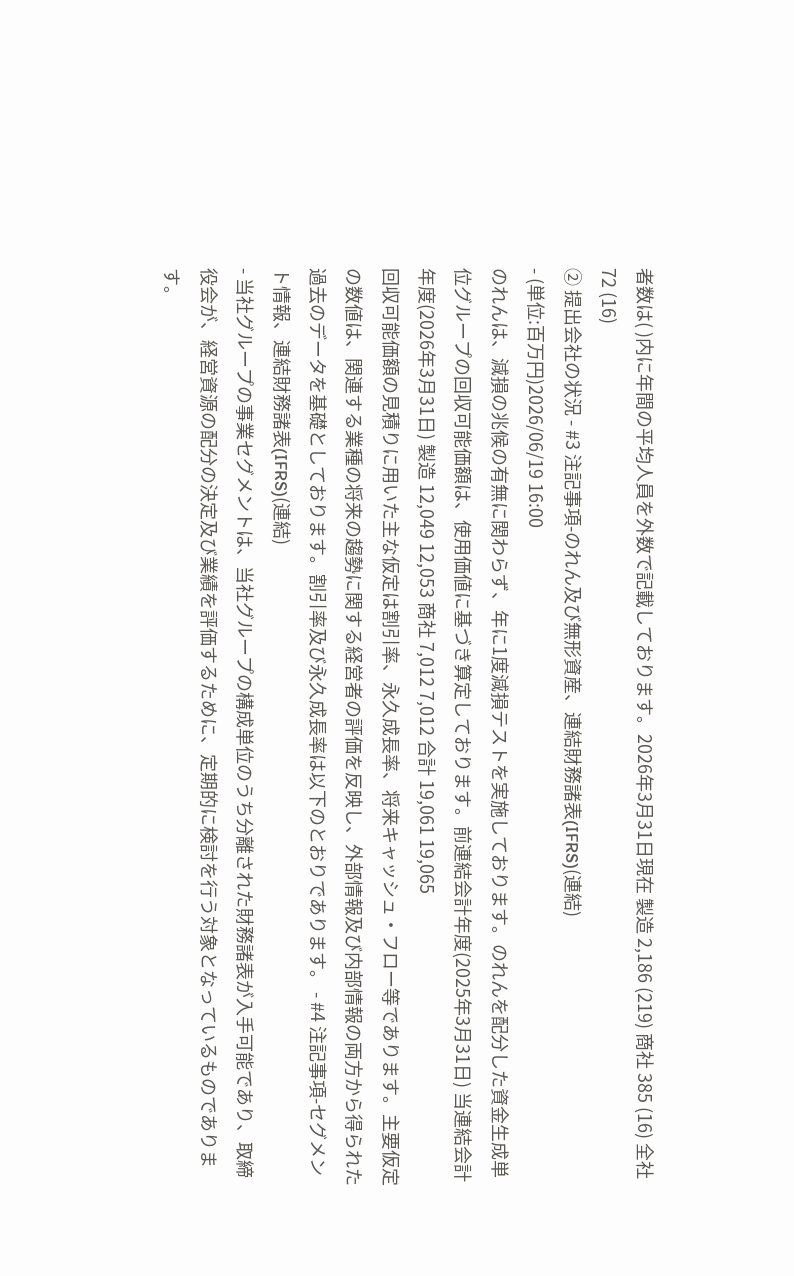者数は( )内に年間の平均人員を外数で記載しております。2026年3月31日現在 製造 2,186 (219) 商社 385 (16) 全社 72 (16)
② 提出会社の状況 - #3 注記事項-のれん及び無形資産、連結財務諸表(IFRS)(連結)
- (単位:百万円)2026/06/19 16:00
のれんは、減損の兆候の有無に関わらず、年に1度減損テストを実施しております。のれんを配分した資金生成単位グループの回収可能価額は、使用価値に基づき算定しております。前連結会計年度(2025年3月31日) 当連結会計年度(2026年3月31日) 製造 12,049 12,053 商社 7,012 7,012 合計 19,061 19,065
回収可能価額の見積りに用いた主な仮定は割引率、永久成長率、将来キャッシュ・フロー等であります。主要仮定の数値は、関連する業種の将来の趨勢に関する経営者の評価を反映し、外部情報及び内部情報の両方から得られた過去のデータを基礎としております。割引率及び永久成長率は以下のとおりであります。 - #4 注記事項-セグメント情報、連結財務諸表(IFRS)(連結)
- 当社グループの事業セグメントは、当社グループの構成単位のうち分離された財務諸表が入手可能であり、取締役会が、経営資源の配分の決定及び業績を評価するために、定期的に検討を行う対象となっているものであります。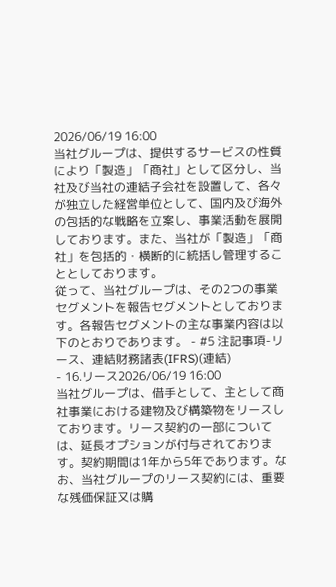2026/06/19 16:00
当社グループは、提供するサービスの性質により「製造」「商社」として区分し、当社及び当社の連結子会社を設置して、各々が独立した経営単位として、国内及び海外の包括的な戦略を立案し、事業活動を展開しております。また、当社が「製造」「商社」を包括的・横断的に統括し管理することとしております。
従って、当社グループは、その2つの事業セグメントを報告セグメントとしております。各報告セグメントの主な事業内容は以下のとおりであります。 - #5 注記事項-リース、連結財務諸表(IFRS)(連結)
- 16.リース2026/06/19 16:00
当社グループは、借手として、主として商社事業における建物及び構築物をリースしております。リース契約の一部については、延長オプションが付与されております。契約期間は1年から5年であります。なお、当社グループのリース契約には、重要な残価保証又は購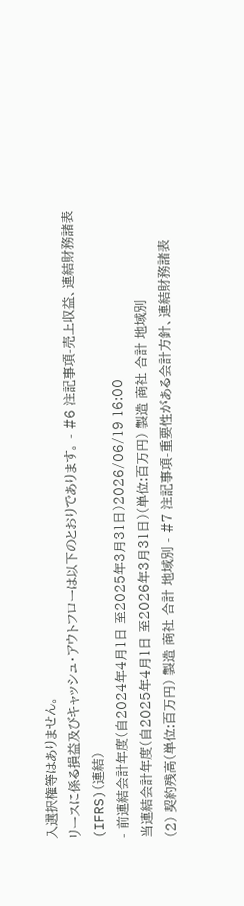入選択権等はありません。
リースに係る損益及びキャッシュ・アウトフローは以下のとおりであります。 - #6 注記事項-売上収益、連結財務諸表(IFRS)(連結)
- 前連結会計年度(自2024年4月1日 至2025年3月31日)2026/06/19 16:00
当連結会計年度(自2025年4月1日 至2026年3月31日)(単位:百万円) 製造 商社 合計 地域別
(2) 契約残高(単位:百万円) 製造 商社 合計 地域別 - #7 注記事項-重要性がある会計方針、連結財務諸表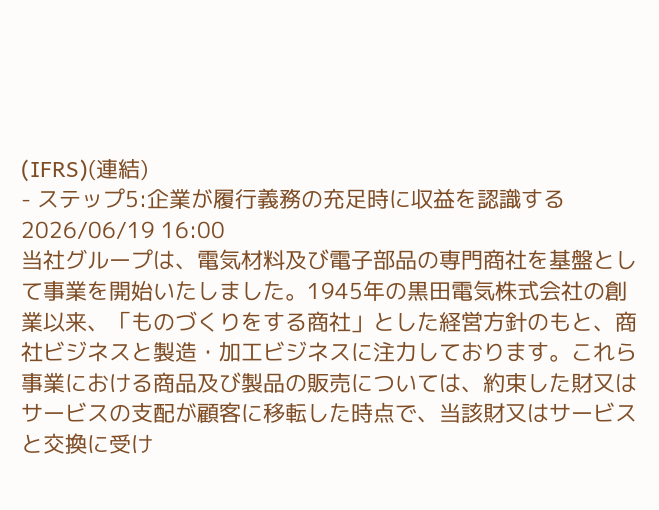(IFRS)(連結)
- ステップ5:企業が履行義務の充足時に収益を認識する2026/06/19 16:00
当社グループは、電気材料及び電子部品の専門商社を基盤として事業を開始いたしました。1945年の黒田電気株式会社の創業以来、「ものづくりをする商社」とした経営方針のもと、商社ビジネスと製造・加工ビジネスに注力しております。これら事業における商品及び製品の販売については、約束した財又はサービスの支配が顧客に移転した時点で、当該財又はサービスと交換に受け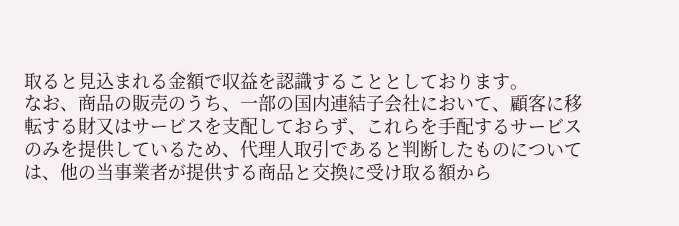取ると見込まれる金額で収益を認識することとしております。
なお、商品の販売のうち、一部の国内連結子会社において、顧客に移転する財又はサービスを支配しておらず、これらを手配するサービスのみを提供しているため、代理人取引であると判断したものについては、他の当事業者が提供する商品と交換に受け取る額から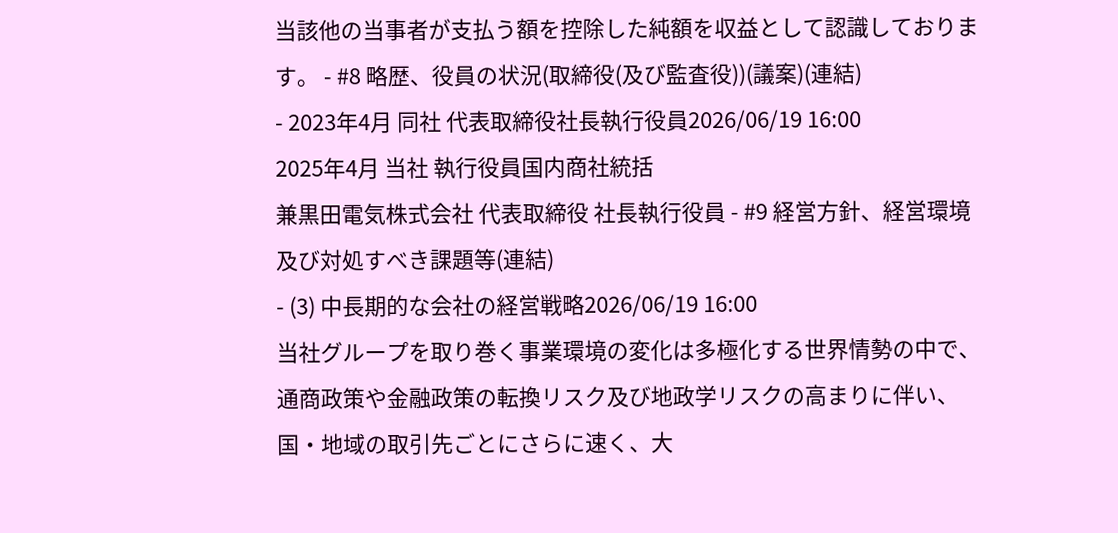当該他の当事者が支払う額を控除した純額を収益として認識しております。 - #8 略歴、役員の状況(取締役(及び監査役))(議案)(連結)
- 2023年4月 同社 代表取締役社長執行役員2026/06/19 16:00
2025年4月 当社 執行役員国内商社統括
兼黒田電気株式会社 代表取締役 社長執行役員 - #9 経営方針、経営環境及び対処すべき課題等(連結)
- (3) 中長期的な会社の経営戦略2026/06/19 16:00
当社グループを取り巻く事業環境の変化は多極化する世界情勢の中で、通商政策や金融政策の転換リスク及び地政学リスクの高まりに伴い、国・地域の取引先ごとにさらに速く、大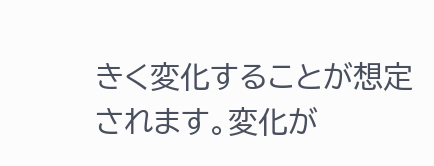きく変化することが想定されます。変化が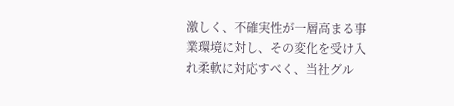激しく、不確実性が一層高まる事業環境に対し、その変化を受け入れ柔軟に対応すべく、当社グル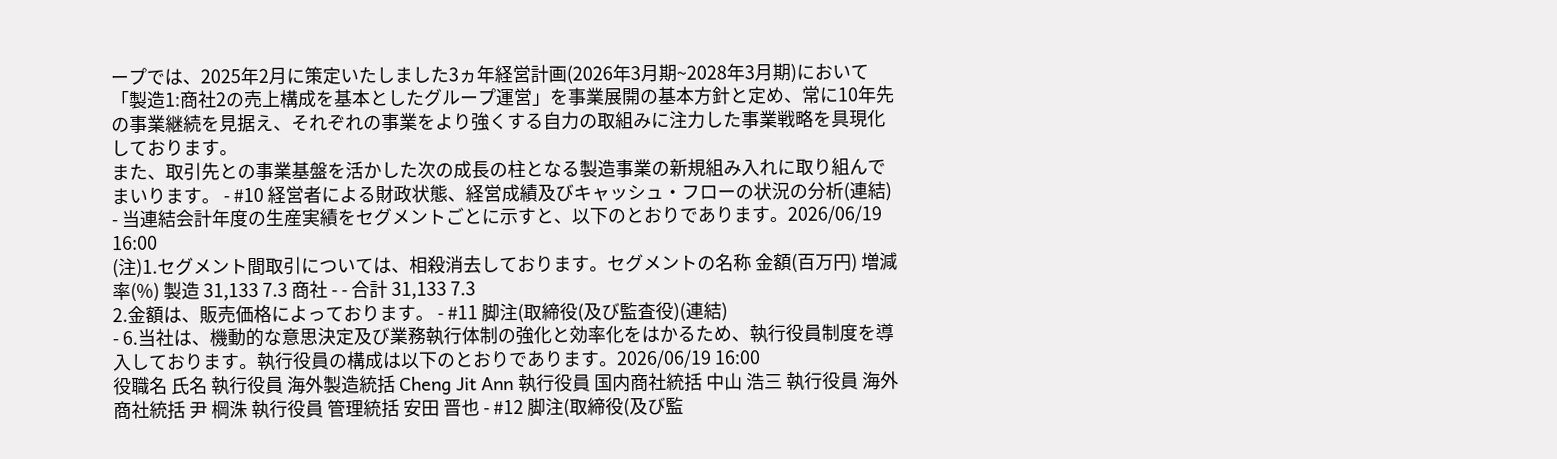ープでは、2025年2月に策定いたしました3ヵ年経営計画(2026年3月期~2028年3月期)において「製造1:商社2の売上構成を基本としたグループ運営」を事業展開の基本方針と定め、常に10年先の事業継続を見据え、それぞれの事業をより強くする自力の取組みに注力した事業戦略を具現化しております。
また、取引先との事業基盤を活かした次の成長の柱となる製造事業の新規組み入れに取り組んでまいります。 - #10 経営者による財政状態、経営成績及びキャッシュ・フローの状況の分析(連結)
- 当連結会計年度の生産実績をセグメントごとに示すと、以下のとおりであります。2026/06/19 16:00
(注)1.セグメント間取引については、相殺消去しております。セグメントの名称 金額(百万円) 増減率(%) 製造 31,133 7.3 商社 - - 合計 31,133 7.3
2.金額は、販売価格によっております。 - #11 脚注(取締役(及び監査役)(連結)
- 6.当社は、機動的な意思決定及び業務執行体制の強化と効率化をはかるため、執行役員制度を導入しております。執行役員の構成は以下のとおりであります。2026/06/19 16:00
役職名 氏名 執行役員 海外製造統括 Cheng Jit Ann 執行役員 国内商社統括 中山 浩三 執行役員 海外商社統括 尹 棡洙 執行役員 管理統括 安田 晋也 - #12 脚注(取締役(及び監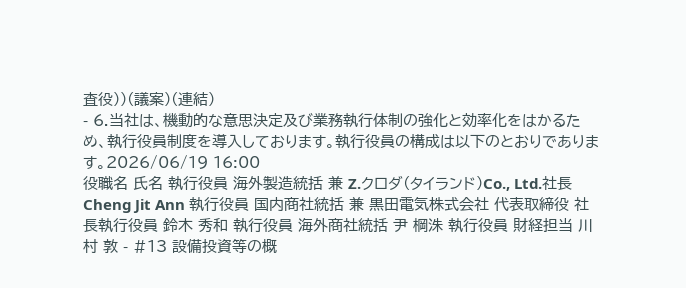査役))(議案)(連結)
- 6.当社は、機動的な意思決定及び業務執行体制の強化と効率化をはかるため、執行役員制度を導入しております。執行役員の構成は以下のとおりであります。2026/06/19 16:00
役職名 氏名 執行役員 海外製造統括 兼 Z.クロダ(タイランド)Co., Ltd.社長 Cheng Jit Ann 執行役員 国内商社統括 兼 黒田電気株式会社 代表取締役 社長執行役員 鈴木 秀和 執行役員 海外商社統括 尹 棡洙 執行役員 財経担当 川村 敦 - #13 設備投資等の概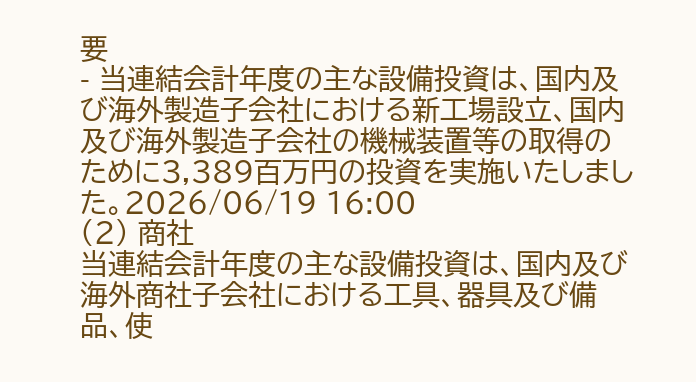要
- 当連結会計年度の主な設備投資は、国内及び海外製造子会社における新工場設立、国内及び海外製造子会社の機械装置等の取得のために3,389百万円の投資を実施いたしました。2026/06/19 16:00
(2) 商社
当連結会計年度の主な設備投資は、国内及び海外商社子会社における工具、器具及び備品、使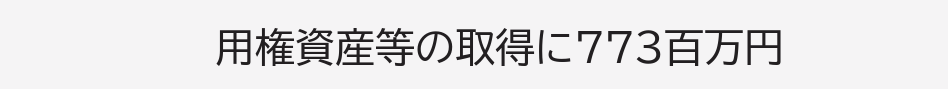用権資産等の取得に773百万円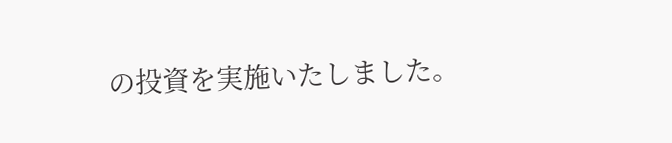の投資を実施いたしました。